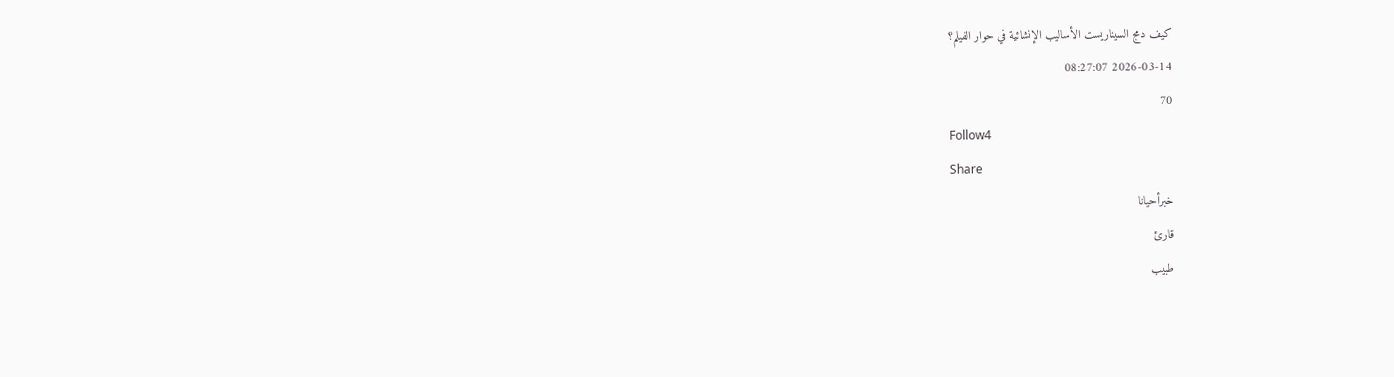كيف دمج السيناريست الأساليب الإنشائية في حوار الفيلم؟
2026-03-14 08:27:07
70
Follow4
Share
خبرأحيانا
قارئ
طبيب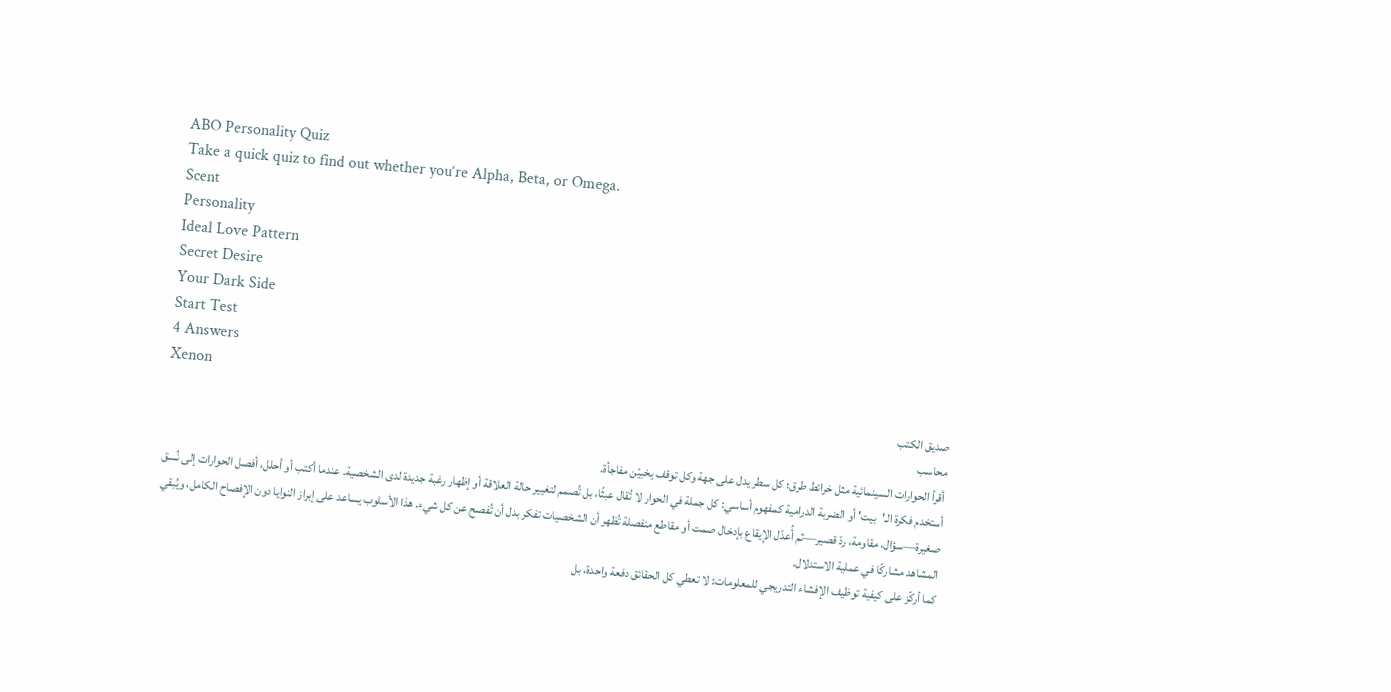ABO Personality Quiz
Take a quick quiz to find out whether you‘re Alpha, Beta, or Omega.
Scent
Personality
Ideal Love Pattern
Secret Desire
Your Dark Side
Start Test
4 Answers
Xenon
صديق الكتب
محاسب
أقرأ الحوارات السينمائية مثل خرائط طرق؛ كل سطر يدل على جهة وكل توقف يخبيّن مفاجأة.
أستخدم فكرة الـ'بيت' أو الضربة الدرامية كمفهوم أساسي: كل جملة في الحوار لا تُقال عبثًا، بل تُصمم لتغيير حالة العلاقة أو إظهار رغبة جديدة لدى الشخصية. عندما أكتب أو أحلل، أفصل الحوارات إلى نُسق صغيرة—سؤال، مقاومة، ردّ قصير—ثم أُعدّل الإيقاع بإدخال صمت أو مقاطع منفصلة تُظهر أن الشخصيات تفكر بدل أن تُفصح عن كل شيء. هذا الأسلوب يساعد على إبراز النوايا دون الإفصاح الكامل، ويُبقي المشاهد مشاركًا في عملية الاستدلال.
كما أركّز على كيفية توظيف الإفشاء التدريجي للمعلومات: لا تعطي كل الحقائق دفعة واحدة، بل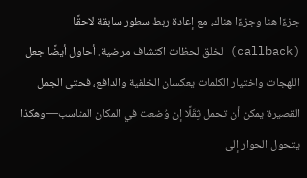جزءًا هنا وجزءًا هناك، مع إعادة ربط سطور سابقة لاحقًا (callback) لخلق لحظات اكتشاف مرضية. أحاول أيضًا جعل اللهجات واختيار الكلمات يعكسان الخلفية والدافع، فحتى الجمل القصيرة يمكن أن تحمل ثِقَلًا إن وُضعت في المكان المناسب—وهكذا يتحول الحوار إلى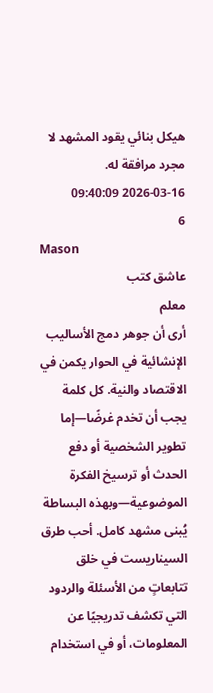هيكل بنائي يقود المشهد لا مجرد مرافقة له.
2026-03-16 09:40:09
6
Mason
عاشق كتب
معلم
أرى أن جوهر دمج الأساليب الإنشائية في الحوار يكمن في الاقتصاد والنية. كل كلمة يجب أن تخدم غرضًا—إما تطوير الشخصية أو دفع الحدث أو ترسيخ الفكرة الموضوعية—وبهذه البساطة يُبنى مشهد كامل. أحب طرق السيناريست في خلق تتابعاتٍ من الأسئلة والردود التي تكشف تدريجيًا عن المعلومات، أو في استخدام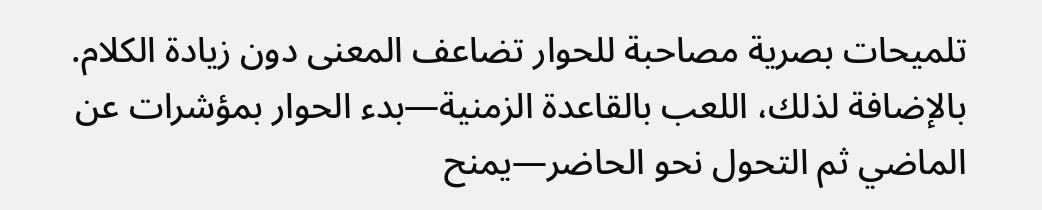تلميحات بصرية مصاحبة للحوار تضاعف المعنى دون زيادة الكلام. بالإضافة لذلك، اللعب بالقاعدة الزمنية—بدء الحوار بمؤشرات عن الماضي ثم التحول نحو الحاضر—يمنح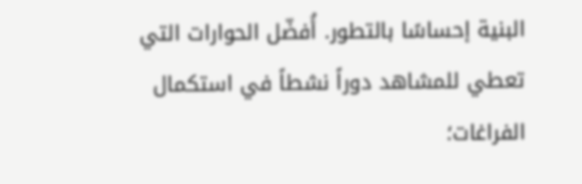البنية إحساسًا بالتطور. أُفضّل الحوارات التي تعطي للمشاهد دوراً نشطاً في استكمال الفراغات؛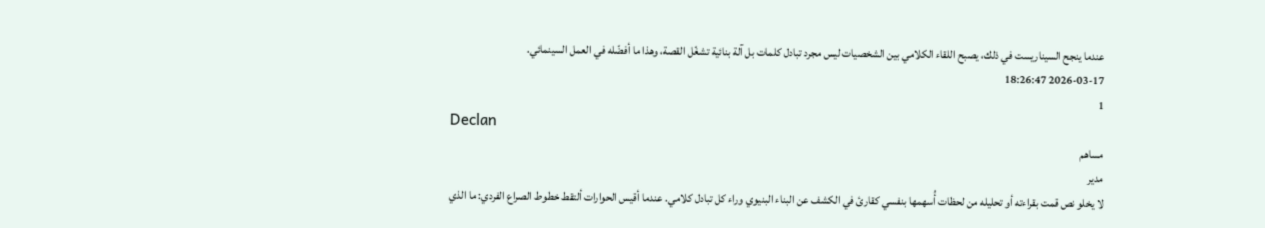عندما ينجح السيناريست في ذلك، يصبح اللقاء الكلامي بين الشخصيات ليس مجرد تبادل كلمات بل آلة بنائية تشغّل القصة، وهذا ما أفضّله في العمل السينمائي.
2026-03-17 18:26:47
1
Declan
مساهم
مدير
لا يخلو نص قمت بقراءته أو تحليله من لحظات أُسهمها بنفسي كقارئ في الكشف عن البناء البنيوي وراء كل تبادل كلامي. عندما أقيس الحوارات ألتقط خطوط الصراع الفردي: ما الذي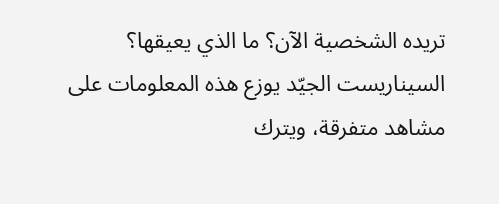تريده الشخصية الآن؟ ما الذي يعيقها؟ السيناريست الجيّد يوزع هذه المعلومات على مشاهد متفرقة، ويترك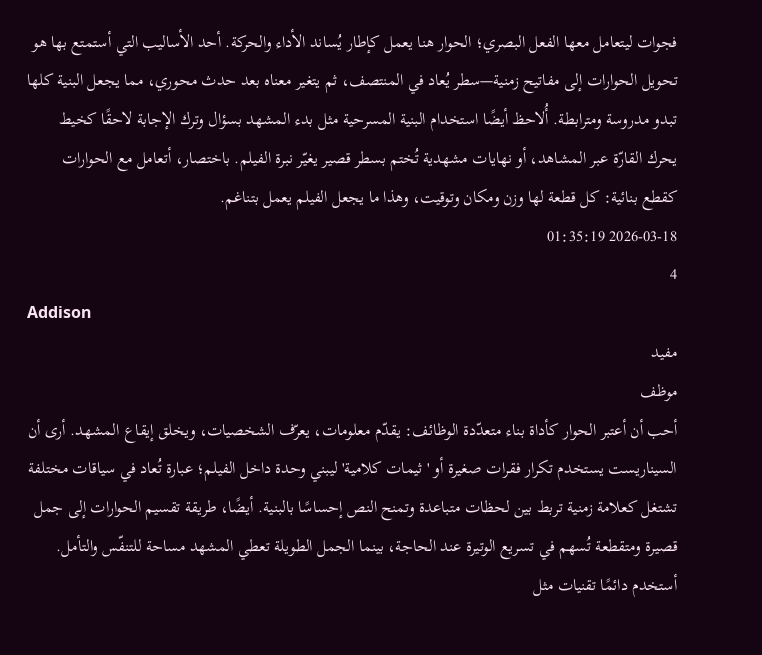فجوات ليتعامل معها الفعل البصري؛ الحوار هنا يعمل كإطار يُساند الأداء والحركة. أحد الأساليب التي أستمتع بها هو تحويل الحوارات إلى مفاتيح زمنية—سطر يُعاد في المنتصف، ثم يتغير معناه بعد حدث محوري، مما يجعل البنية كلها تبدو مدروسة ومترابطة. أُلاحظ أيضًا استخدام البنية المسرحية مثل بدء المشهد بسؤال وترك الإجابة لاحقًا كخيط يحرك القارّة عبر المشاهد، أو نهايات مشهدية تُختم بسطر قصير يغيّر نبرة الفيلم. باختصار، أتعامل مع الحوارات كقطع بنائية: كل قطعة لها وزن ومكان وتوقيت، وهذا ما يجعل الفيلم يعمل بتناغم.
2026-03-18 01:35:19
4
Addison
مفيد
موظف
أحب أن أعتبر الحوار كأداة بناء متعدّدة الوظائف: يقدّم معلومات، يعرّف الشخصيات، ويخلق إيقاع المشهد. أرى أن السيناريست يستخدم تكرار فقرات صغيرة أو 'ثيمات كلامية' ليبني وحدة داخل الفيلم؛ عبارة تُعاد في سياقات مختلفة تشتغل كعلامة زمنية تربط بين لحظات متباعدة وتمنح النص إحساسًا بالبنية. أيضًا، طريقة تقسيم الحوارات إلى جمل قصيرة ومتقطعة تُسهم في تسريع الوتيرة عند الحاجة، بينما الجمل الطويلة تعطي المشهد مساحة للتنفّس والتأمل. أستخدم دائمًا تقنيات مثل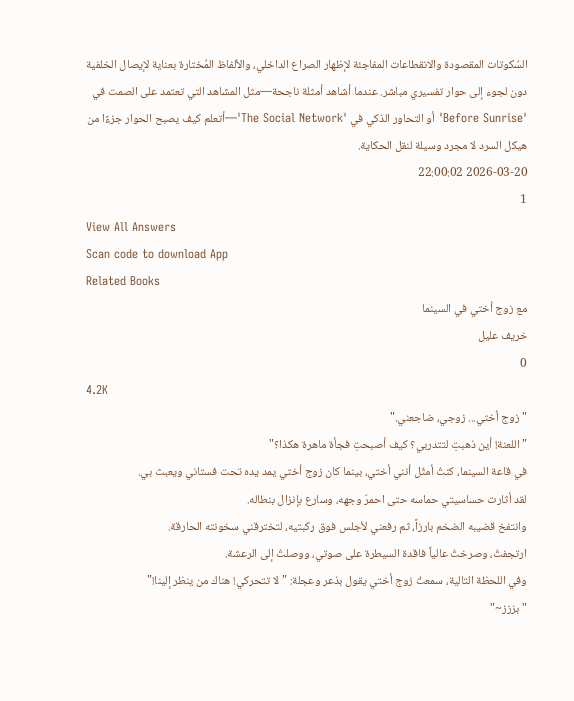السُكوتات المقصودة والانقطاعات المفاجئة لإظهار الصراع الداخلي، والألفاظ المُختارة بعناية لإيصال الخلفية دون لجوء إلى حوار تفسيري مباشر. عندما أشاهد أمثلة ناجحة—مثل المشاهد التي تعتمد على الصمت في 'Before Sunrise' أو التحاور الذكي في 'The Social Network'—أتعلم كيف يصبح الحوار جزءًا من هيكل السرد لا مجرد وسيلة لنقل الحكاية.
2026-03-20 22:00:02
1
View All Answers
Scan code to download App
Related Books
مع زوج أختي في السينما
خريف عليل
0
4.2K
"زوج أختي... زوجي، ضاجعني."
"اللعنة! أين ذهبتِ لتتدربي؟ كيف أصبحتِ فجأة ماهرة هكذا؟"
في قاعة السينما، كنتُ أمثّل أنني أختي، بينما كان زوج أختي يمد يده تحت فستاني ويعبث بي.
لقد أثارت حساسيتي حماسه حتى احمرّ وجهه، وسارع بإنزال بنطاله.
وانتفخ قضيبه الضخم بارزاً، ثم رفعني لأجلس فوق ركبتيه، لتخترقني سخونته الحارقة.
ارتجفتُ، وصرختُ عالياً فاقدة السيطرة على صوتي، ووصلتُ إلى الرعشة.
وفي اللحظة التالية، سمعتُ زوج أختي يقول بذعر وعجلة: "لا تتحركي! هناك من ينظر إلينا!"
"بززز~"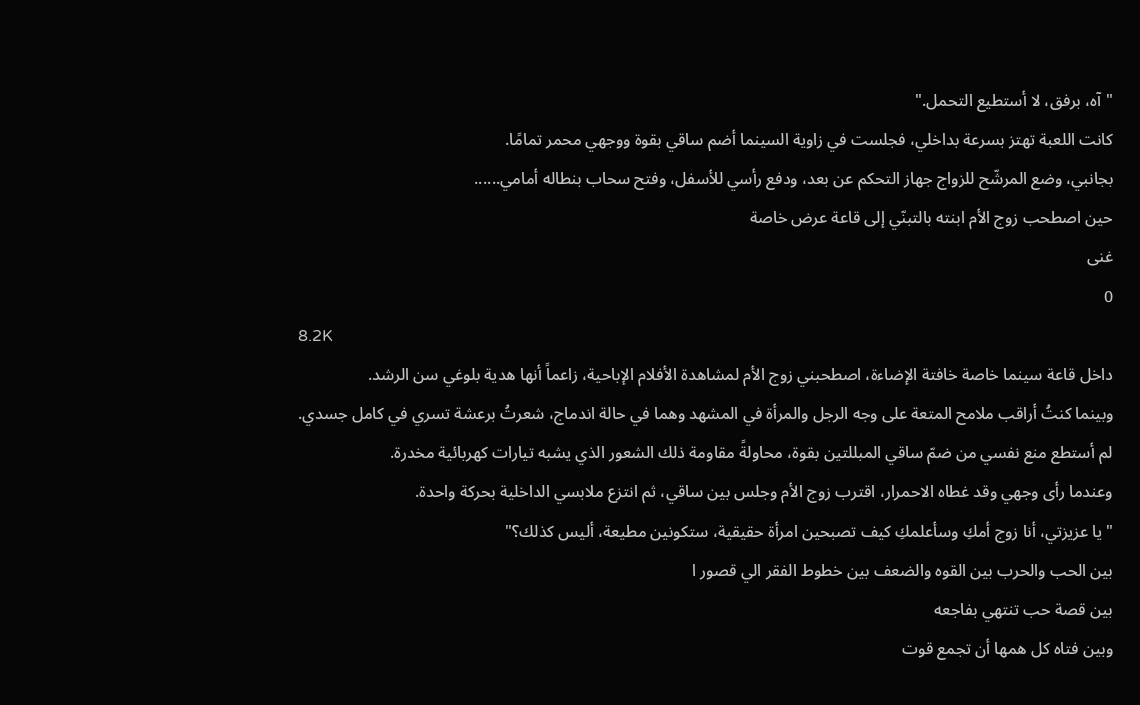"آه، برفق، لا أستطيع التحمل."
كانت اللعبة تهتز بسرعة بداخلي، فجلست في زاوية السينما أضم ساقي بقوة ووجهي محمر تمامًا.
بجانبي، وضع المرشّح للزواج جهاز التحكم عن بعد، ودفع رأسي للأسفل، وفتح سحاب بنطاله أمامي......
حين اصطحب زوج الأم ابنته بالتبنّي إلى قاعة عرض خاصة
غنى
0
8.2K
داخل قاعة سينما خاصة خافتة الإضاءة، اصطحبني زوج الأم لمشاهدة الأفلام الإباحية، زاعماً أنها هدية بلوغي سن الرشد.
وبينما كنتُ أراقب ملامح المتعة على وجه الرجل والمرأة في المشهد وهما في حالة اندماج، شعرتُ برعشة تسري في كامل جسدي.
لم أستطع منع نفسي من ضمّ ساقي المبللتين بقوة، محاولةً مقاومة ذلك الشعور الذي يشبه تيارات كهربائية مخدرة.
وعندما رأى وجهي وقد غطاه الاحمرار، اقترب زوج الأم وجلس بين ساقي، ثم انتزع ملابسي الداخلية بحركة واحدة.
"يا عزيزتي، أنا زوج أمكِ وسأعلمكِ كيف تصبحين امرأة حقيقية، ستكونين مطيعة، أليس كذلك؟"
بين الحب والحرب بين القوه والضعف بين خطوط الفقر الي قصور ا
بين قصة حب تنتهي بفاجعه
وبين فتاه كل همها أن تجمع قوت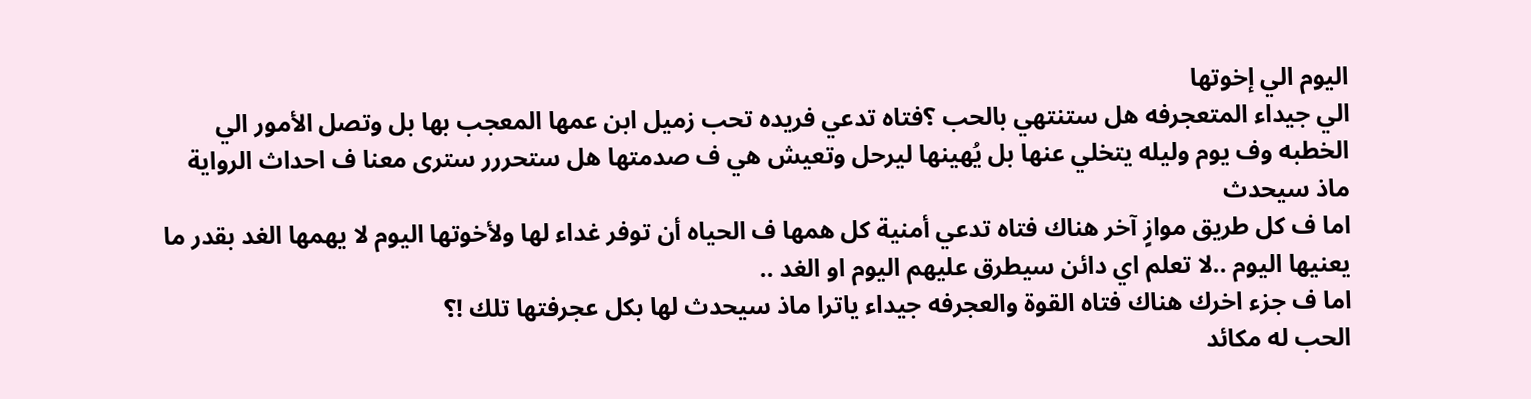اليوم الي إخوتها
الي جيداء المتعجرفه هل ستنتهي بالحب ؟فتاه تدعي فريده تحب زميل ابن عمها المعجب بها بل وتصل الأمور الي الخطبه وف يوم وليله يتخلي عنها بل يُهينها ليرحل وتعيش هي ف صدمتها هل ستحررر سترى معنا ف احداث الرواية
ماذ سيحدث
اما ف كل طريق موازٍ آخر هناك فتاه تدعي أمنية كل همها ف الحياه أن توفر غداء لها ولأخوتها اليوم لا يهمها الغد بقدر ما يعنيها اليوم ..لا تعلم اي دائن سيطرق عليهم اليوم او الغد ..
اما ف جزء اخرك هناك فتاه القوة والعجرفه جيداء ياترا ماذ سيحدث لها بكل عجرفتها تلك !؟
الحب له مكائد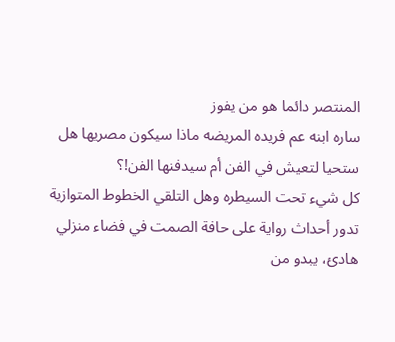المنتصر دائما هو من يفوز
ساره ابنه عم فريده المريضه ماذا سيكون مصريها هل ستحيا لتعيش في الفن أم سيدفنها الفن!؟
كل شيء تحت السيطره وهل التلقي الخطوط المتوازية
تدور أحداث رواية على حافة الصمت في فضاء منزلي هادئ، يبدو من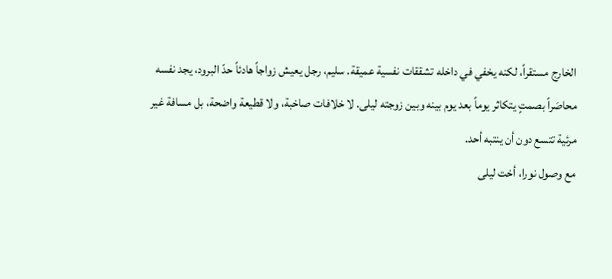الخارج مستقراً، لكنه يخفي في داخله تشققات نفسية عميقة. سليم، رجل يعيش زواجاً هادئاً حدّ البرود، يجد نفسه محاصَراً بصمتٍ يتكاثر يوماً بعد يوم بينه وبين زوجته ليلى. لا خلافات صاخبة، ولا قطيعة واضحة، بل مسافة غير مرئية تتسع دون أن ينتبه أحد.
مع وصول نورا، أخت ليلى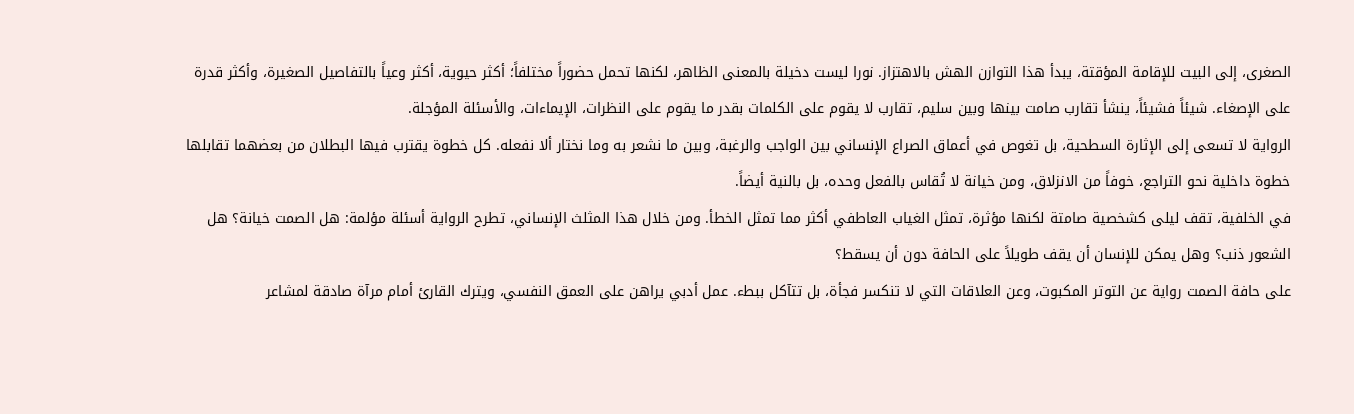الصغرى، إلى البيت للإقامة المؤقتة، يبدأ هذا التوازن الهش بالاهتزاز. نورا ليست دخيلة بالمعنى الظاهر، لكنها تحمل حضوراً مختلفاً؛ أكثر حيوية، أكثر وعياً بالتفاصيل الصغيرة، وأكثر قدرة على الإصغاء. شيئاً فشيئاً، ينشأ تقارب صامت بينها وبين سليم، تقارب لا يقوم على الكلمات بقدر ما يقوم على النظرات، الإيماءات، والأسئلة المؤجلة.
الرواية لا تسعى إلى الإثارة السطحية، بل تغوص في أعماق الصراع الإنساني بين الواجب والرغبة، وبين ما نشعر به وما نختار ألا نفعله. كل خطوة يقترب فيها البطلان من بعضهما تقابلها خطوة داخلية نحو التراجع، خوفاً من الانزلاق، ومن خيانة لا تُقاس بالفعل وحده، بل بالنية أيضاً.
في الخلفية، تقف ليلى كشخصية صامتة لكنها مؤثرة، تمثل الغياب العاطفي أكثر مما تمثل الخطأ. ومن خلال هذا المثلث الإنساني، تطرح الرواية أسئلة مؤلمة: هل الصمت خيانة؟ هل الشعور ذنب؟ وهل يمكن للإنسان أن يقف طويلاً على الحافة دون أن يسقط؟
على حافة الصمت رواية عن التوتر المكبوت، وعن العلاقات التي لا تنكسر فجأة، بل تتآكل ببطء. عمل أدبي يراهن على العمق النفسي، ويترك القارئ أمام مرآة صادقة لمشاعر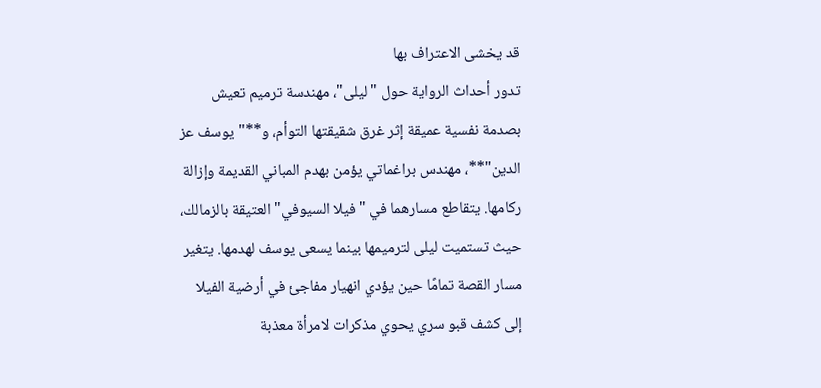قد يخشى الاعتراف بها
تدور أحداث الرواية حول "ليلى"، مهندسة ترميم تعيش بصدمة نفسية عميقة إثر غرق شقيقتها التوأم، و**"يوسف عز الدين"**، مهندس براغماتي يؤمن بهدم المباني القديمة وإزالة ركامها. يتقاطع مسارهما في "فيلا السيوفي" العتيقة بالزمالك، حيث تستميت ليلى لترميمها بينما يسعى يوسف لهدمها. يتغير مسار القصة تمامًا حين يؤدي انهيار مفاجئ في أرضية الفيلا إلى كشف قبو سري يحوي مذكرات لامرأة معذبة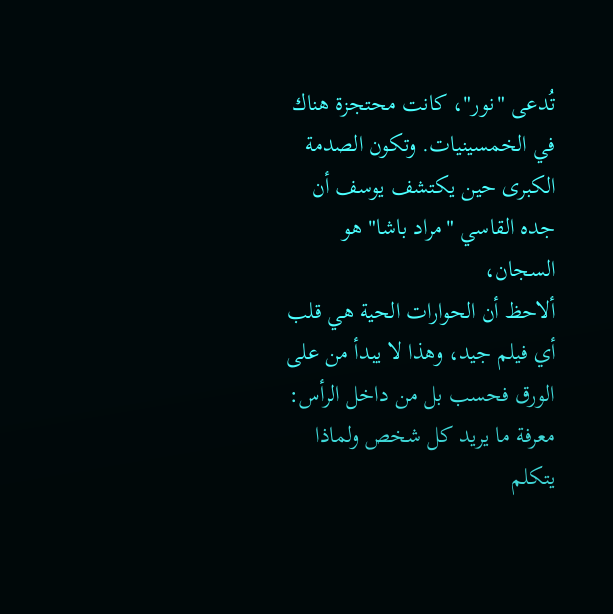تُدعى "نور"، كانت محتجزة هناك في الخمسينيات. وتكون الصدمة الكبرى حين يكتشف يوسف أن جده القاسي "مراد باشا" هو السجان،
ألاحظ أن الحوارات الحية هي قلب أي فيلم جيد، وهذا لا يبدأ من على الورق فحسب بل من داخل الرأس: معرفة ما يريد كل شخص ولماذا يتكلم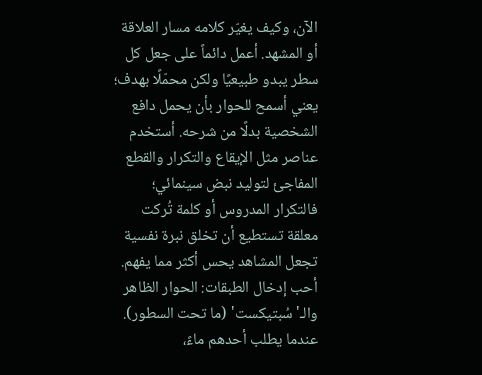الآن، وكيف يغيّر كلامه مسار العلاقة أو المشهد. أعمل دائماً على جعل كل سطر يبدو طبيعيًا ولكن محمّلًا بهدف؛ يعني أسمح للحوار بأن يحمل دافع الشخصية بدلًا من شرحه. أستخدم عناصر مثل الإيقاع والتكرار والقطع المفاجئ لتوليد نبض سينمائي؛ فالتكرار المدروس أو كلمة تُركت معلقة تستطيع أن تخلق نبرة نفسية تجعل المشاهد يحس أكثر مما يفهم.
أحب إدخال الطبقات: الحوار الظاهر والـ'سُبتيكست' (ما تحت السطور). عندما يطلب أحدهم ماءً،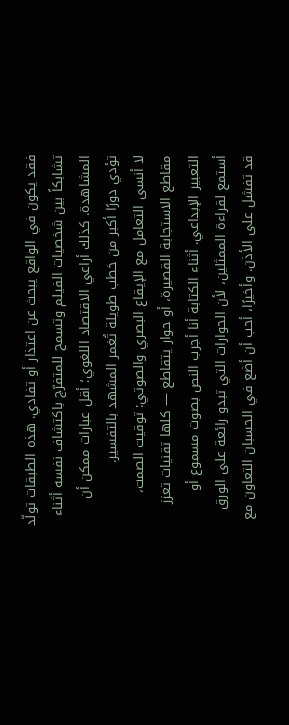فقد يكون في الواقع يبحث عن اعتذار أو تفادي. هذه الطبقات تولّد تشابكاً بين شخصيات الفيلم وتسمح للمتفرّج باكتشاف نفسه أثناء المشاهدة. كذلك أراعي الاقتصاد اللغوي؛ أقل عبارات ممكن أن تؤدي دورًا أكبر من خطب طويلة تُغمر المشهد بالتفسير.
لا أنسى التعامل مع الإيقاع البصري والصوتي: توقيت الصمت، مقاطع الاستجابة القصيرة، أو حوار يتقاطع — كلها تقنيات تعزز التعبير الإبداعي. أثناء الكتابة أنا أجرب النص بصوت مسموع أو أستمع لقراءة الممثلين، لأن الحوارات التي تبدو رائعة على الورق قد تفشل على الأذن. وأخيرًا، أحب أن أضع في الحسبان التعاون مع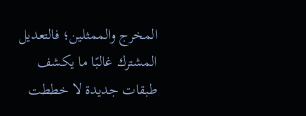المخرج والممثلين؛ فالتعديل المشترك غالبًا ما يكشف طبقات جديدة لا خططت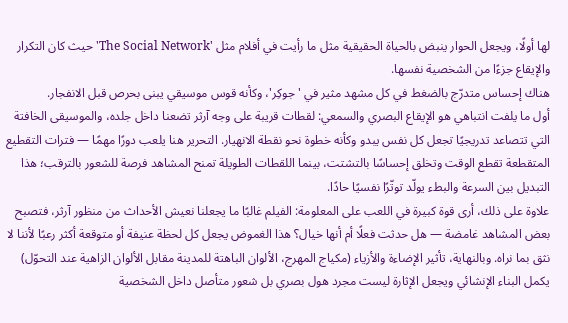لها أولًا، ويجعل الحوار ينبض بالحياة الحقيقية مثل ما رأيت في أفلام مثل 'The Social Network' حيث كان التكرار والإيقاع جزءًا من الشخصية نفسها.
هناك إحساس متدرّج بالضغط في كل مشهد مثير في 'جوكِر'، وكأنه قوس موسيقي يبنى بحرص قبل الانفجار.
أول ما يلفت انتباهي هو الإيقاع البصري والسمعي: لقطات قريبة على وجه آرثر تضعنا داخل جلده، والموسيقى الخافتة التي تتصاعد تدريجيًا تجعل كل نفس يبدو وكأنه خطوة نحو نقطة الانهيار. التحرير هنا يلعب دورًا مهمًا — فترات التقطيع المتقطعة تقطع الوقت وتخلق إحساسًا بالتشتت، بينما اللقطات الطويلة تمنح المشاهد فرصة للشعور بالترقب؛ هذا التبديل بين السرعة والبطء يولّد توتّرًا نفسيًا حادًا.
علاوة على ذلك، أرى قوة كبيرة في اللعب على المعلومة: الفيلم غالبًا ما يجعلنا نعيش الأحداث من منظور آرثر، فتصبح بعض المشاهد غامضة — هل حدثت فعلًا أم أنها خيال؟ هذا الغموض يجعل كل لحظة عنيفة أو متوقعة أكثر رعبًا لأننا لا نثق بما نراه. وبالنهاية، تأثير الإضاءة والأزياء (مكياج المهرج، الألوان الباهتة للمدينة مقابل الألوان الزاهية عند التحوّل) يكمل البناء الإنشائي ويجعل الإثارة ليست مجرد هول بصري بل شعور متأصل داخل الشخصية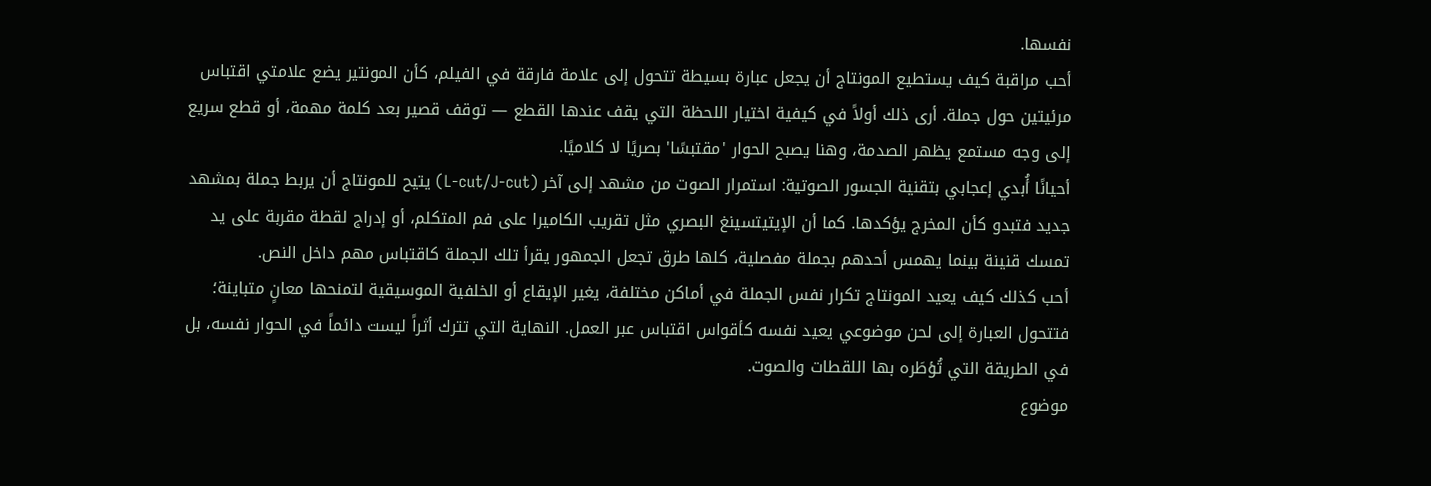نفسها.
أحب مراقبة كيف يستطيع المونتاج أن يجعل عبارة بسيطة تتحول إلى علامة فارقة في الفيلم، كأن المونتير يضع علامتي اقتباس مرئيتين حول جملة. أرى ذلك أولاً في كيفية اختيار اللحظة التي يقف عندها القطع — توقف قصير بعد كلمة مهمة، أو قطع سريع إلى وجه مستمع يظهر الصدمة، وهنا يصبح الحوار 'مقتبسًا' بصريًا لا كلاميًا.
أحيانًا أُبدي إعجابي بتقنية الجسور الصوتية: استمرار الصوت من مشهد إلى آخر (L-cut/J-cut) يتيح للمونتاج أن يربط جملة بمشهد جديد فتبدو كأن المخرج يؤكدها. كما أن الإيتيتسينغ البصري مثل تقريب الكاميرا على فم المتكلم، أو إدراج لقطة مقربة على يد تمسك قنينة بينما يهمس أحدهم بجملة مفصلية، كلها طرق تجعل الجمهور يقرأ تلك الجملة كاقتباس مهم داخل النص.
أحب كذلك كيف يعيد المونتاج تكرار نفس الجملة في أماكن مختلفة، يغير الإيقاع أو الخلفية الموسيقية لتمنحها معانٍ متباينة؛ فتتحول العبارة إلى لحن موضوعي يعيد نفسه كأقواس اقتباس عبر العمل. النهاية التي تترك أثراً ليست دائماً في الحوار نفسه، بل في الطريقة التي تُؤطَره بها اللقطات والصوت.
موضوع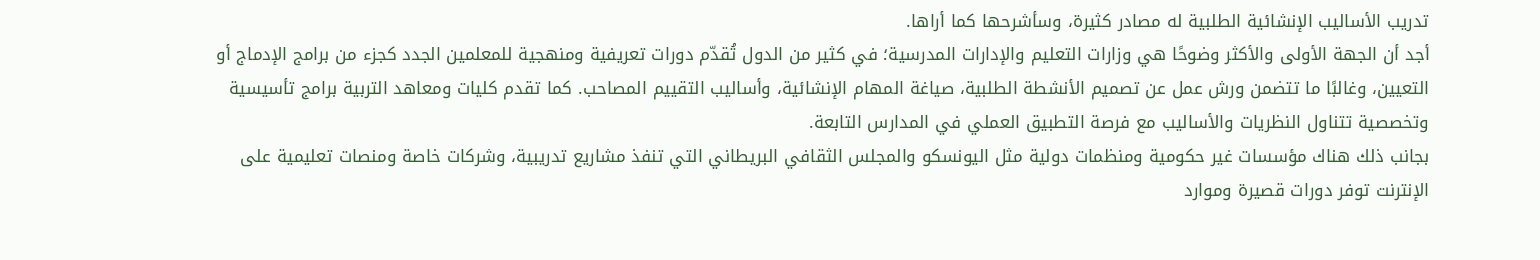تدريب الأساليب الإنشائية الطلبية له مصادر كثيرة، وسأشرحها كما أراها.
أجد أن الجهة الأولى والأكثر وضوحًا هي وزارات التعليم والإدارات المدرسية؛ في كثير من الدول تُقدّم دورات تعريفية ومنهجية للمعلمين الجدد كجزء من برامج الإدماج أو التعيين، وغالبًا ما تتضمن ورش عمل عن تصميم الأنشطة الطلبية، صياغة المهام الإنشائية، وأساليب التقييم المصاحب. كما تقدم كليات ومعاهد التربية برامج تأسيسية وتخصصية تتناول النظريات والأساليب مع فرصة التطبيق العملي في المدارس التابعة.
بجانب ذلك هناك مؤسسات غير حكومية ومنظمات دولية مثل اليونسكو والمجلس الثقافي البريطاني التي تنفذ مشاريع تدريبية، وشركات خاصة ومنصات تعليمية على الإنترنت توفر دورات قصيرة وموارد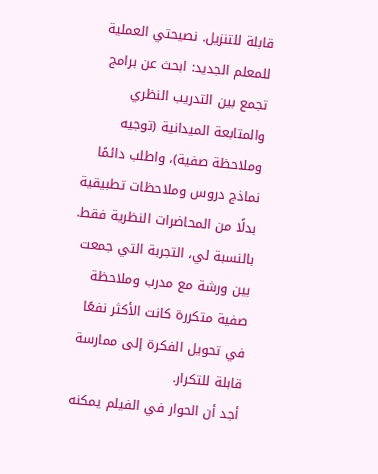قابلة للتنزيل. نصيحتي العملية للمعلم الجديد: ابحث عن برامج تجمع بين التدريب النظري والمتابعة الميدانية (توجيه وملاحظة صفية)، واطلب دائمًا نماذج دروس وملاحظات تطبيقية بدلًا من المحاضرات النظرية فقط. بالنسبة لي، التجربة التي جمعت بين ورشة مع مدرب وملاحظة صفية متكررة كانت الأكثر نفعًا في تحويل الفكرة إلى ممارسة قابلة للتكرار.
أجد أن الحوار في الفيلم يمكنه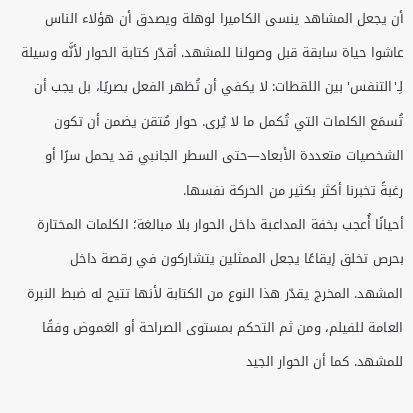أن يجعل المشاهد ينسى الكاميرا لوهلة ويصدق أن هؤلاء الناس عاشوا حياة سابقة قبل وصولنا للمشهد. أقدّر كتابة الحوار لأنَّه وسيلة لِـ'التنفس' بين اللقطات: لا يكفي أن تُظهر الفعل بصريًا، بل يجب أن تُسمَع الكلمات التي تُكمل ما لا يُرى. حوار مُتقن يضمن أن تكون الشخصيات متعددة الأبعاد—حتى السطر الجانبي قد يحمل سرًا أو رغبةً تخبرنا أكثر بكثير من الحركة نفسها.
أحيانًا أُعجب بخفة المداعبة داخل الحوار بلا مبالغة؛ الكلمات المختارة بحرص تخلق إيقاعًا يجعل الممثلين يتشاركون في رقصة داخل المشهد. المخرج يقدّر هذا النوع من الكتابة لأنها تتيح له ضبط النبرة العامة للفيلم، ومن ثم التحكم بمستوى الصراحة أو الغموض وفقًا للمشهد. كما أن الحوار الجيد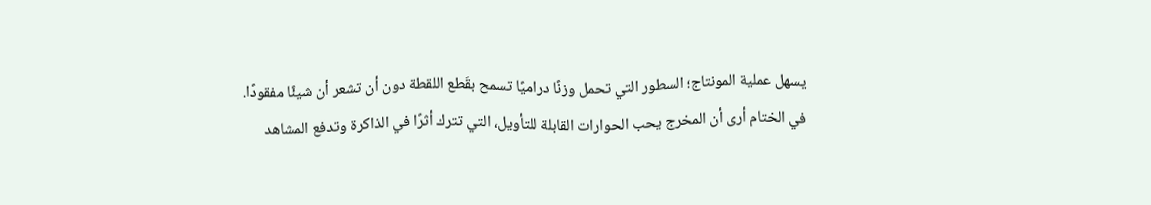يسهل عملية المونتاج؛ السطور التي تحمل وزنًا دراميًا تسمح بقَطع اللقطة دون أن تشعر أن شيئًا مفقودًا.
في الختام أرى أن المخرج يحب الحوارات القابلة للتأويل، التي تترك أثرًا في الذاكرة وتدفع المشاهد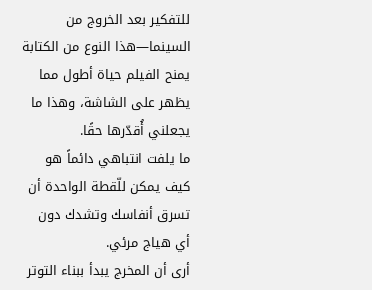للتفكير بعد الخروج من السينما—هذا النوع من الكتابة يمنح الفيلم حياة أطول مما يظهر على الشاشة، وهذا ما يجعلني أُقدّرها حقًا.
ما يلفت انتباهي دائماً هو كيف يمكن للّقطة الواحدة أن تسرق أنفاسك وتشدك دون أي هياج مرئي.
أرى أن المخرج يبدأ ببناء التوتر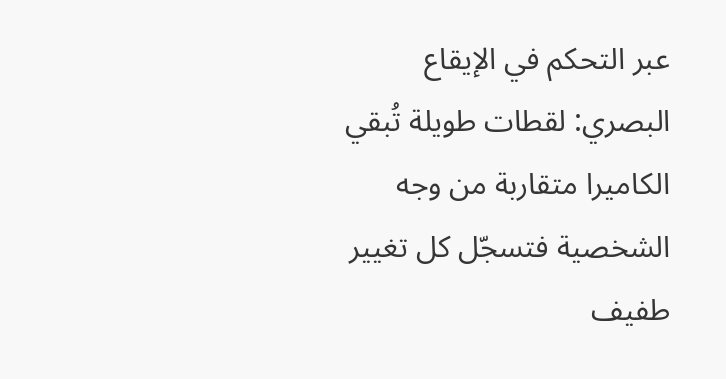عبر التحكم في الإيقاع البصري: لقطات طويلة تُبقي الكاميرا متقاربة من وجه الشخصية فتسجّل كل تغيير طفيف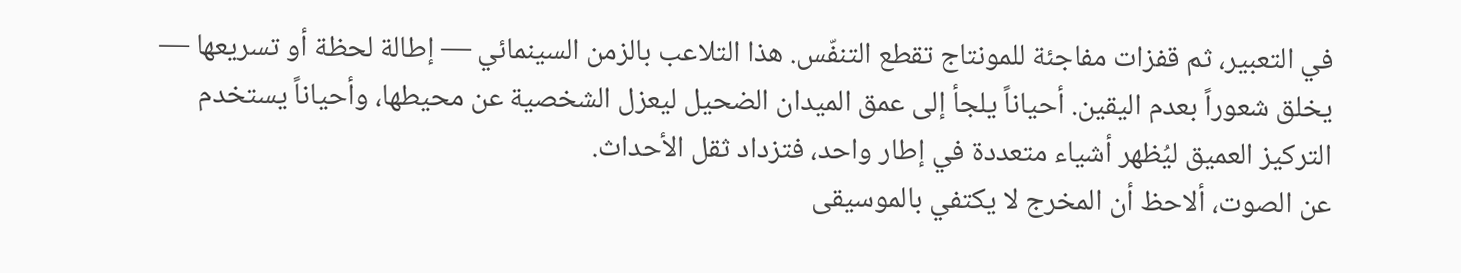في التعبير، ثم قفزات مفاجئة للمونتاج تقطع التنفّس. هذا التلاعب بالزمن السينمائي — إطالة لحظة أو تسريعها — يخلق شعوراً بعدم اليقين. أحياناً يلجأ إلى عمق الميدان الضحيل ليعزل الشخصية عن محيطها، وأحياناً يستخدم التركيز العميق ليُظهر أشياء متعددة في إطار واحد، فتزداد ثقل الأحداث.
عن الصوت، ألاحظ أن المخرج لا يكتفي بالموسيقى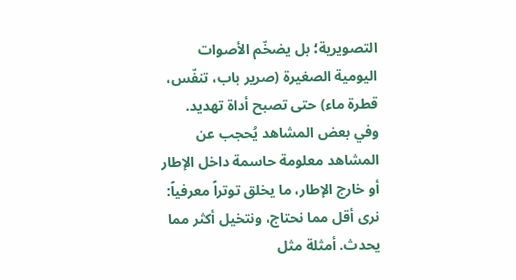التصويرية؛ بل يضخّم الأصوات اليومية الصغيرة (صرير باب، تنفّس، قطرة ماء) حتى تصبح أداة تهديد. وفي بعض المشاهد يُحجب عن المشاهد معلومة حاسمة داخل الإطار أو خارج الإطار، ما يخلق توتراً معرفياً: نرى أقل مما نحتاج، ونتخيل أكثر مما يحدث. أمثلة مثل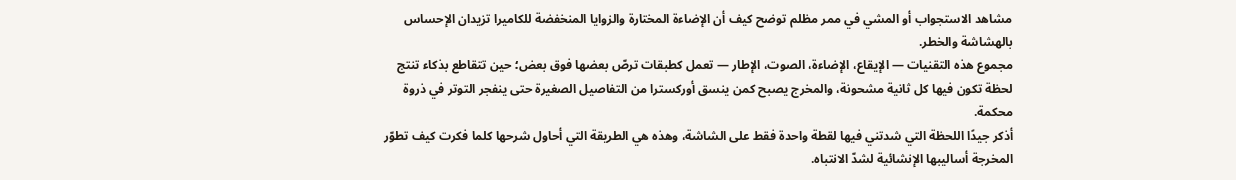مشاهد الاستجواب أو المشي في ممر مظلم توضح كيف أن الإضاءة المختارة والزوايا المنخفضة للكاميرا تزيدان الإحساس بالهشاشة والخطر.
مجموع هذه التقنيات — الإيقاع، الإضاءة، الصوت، الإطار — تعمل كطبقات ترصّ بعضها فوق بعض؛ حين تتقاطع بذكاء تنتج لحظة تكون فيها كل ثانية مشحونة، والمخرج يصبح كمن ينسق أوركسترا من التفاصيل الصغيرة حتى ينفجر التوتر في ذروة محكمة.
أذكر جيدًا اللحظة التي شدتني فيها لقطة واحدة فقط على الشاشة، وهذه هي الطريقة التي أحاول شرحها كلما فكرت كيف تطوّر المخرجة أساليبها الإنشائية لشدّ الانتباه.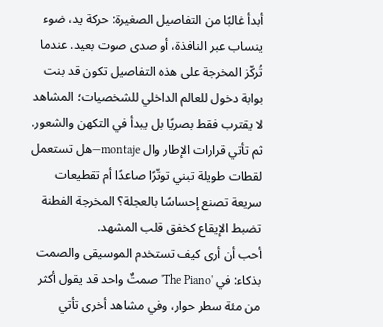أبدأ غالبًا من التفاصيل الصغيرة: حركة يد، ضوء ينساب عبر النافذة، أو صدى صوت بعيد. عندما تُركّز المخرجة على هذه التفاصيل تكون قد بنت بوابة دخول للعالم الداخلي للشخصيات؛ المشاهد لا يقترب فقط بصريًا بل يبدأ في التكهن والشعور. ثم تأتي قرارات الإطار وال montaje—هل تستعمل لقطات طويلة تبني توتّرًا صاعدًا أم تقطيعات سريعة تصنع إحساسًا بالعجلة؟ المخرجة الفطنة تضبط الإيقاع كخفق قلب المشهد.
أحب أن أرى كيف تستخدم الموسيقى والصمت بذكاء: في 'The Piano' صمتٌ واحد قد يقول أكثر من مئة سطر حوار، وفي مشاهد أخرى تأتي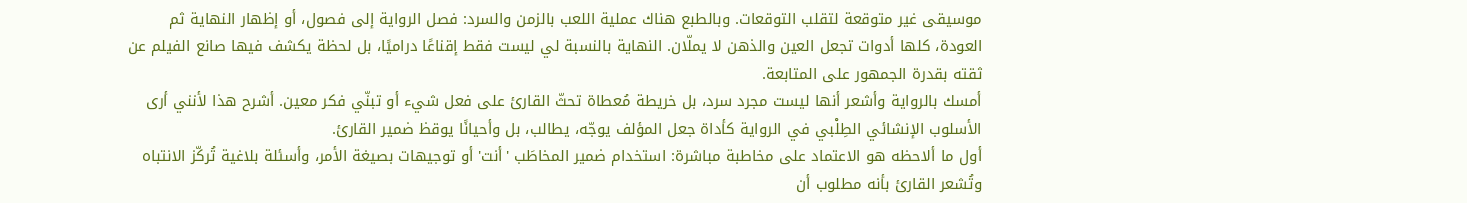موسيقى غير متوقعة لتقلب التوقعات. وبالطبع هناك عملية اللعب بالزمن والسرد: فصل الرواية إلى فصول، أو إظهار النهاية ثم العودة، كلها أدوات تجعل العين والذهن لا يملّان. النهاية بالنسبة لي ليست فقط إقناعًا دراميًا، بل لحظة يكشف فيها صانع الفيلم عن ثقته بقدرة الجمهور على المتابعة.
أمسك بالرواية وأشعر أنها ليست مجرد سرد، بل خريطة مُعطاة تحثّ القارئ على فعل شيء أو تبنّي فكر معين. أشرح هذا لأنني أرى الأسلوب الإنشائي الطِلْبي في الرواية كأداة جعل المؤلف يوجّه، يطالب، بل وأحيانًا يوقظ ضمير القارئ.
أول ما ألاحظه هو الاعتماد على مخاطبة مباشرة: استخدام ضمير المخاطَب 'أنت' أو توجيهات بصيغة الأمر، وأسئلة بلاغية تُركّز الانتباه وتُشعر القارئ بأنه مطلوب أن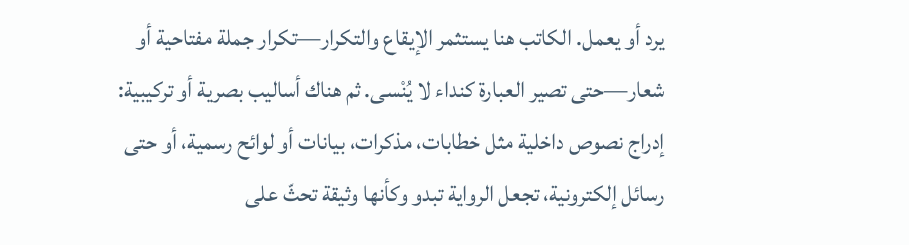يرد أو يعمل. الكاتب هنا يستثمر الإيقاع والتكرار—تكرار جملة مفتاحية أو شعار—حتى تصير العبارة كنداء لا يُنْسى. ثم هناك أساليب بصرية أو تركيبية: إدراج نصوص داخلية مثل خطابات، مذكرات، بيانات أو لوائح رسمية، أو حتى رسائل إلكترونية، تجعل الرواية تبدو وكأنها وثيقة تحثّ على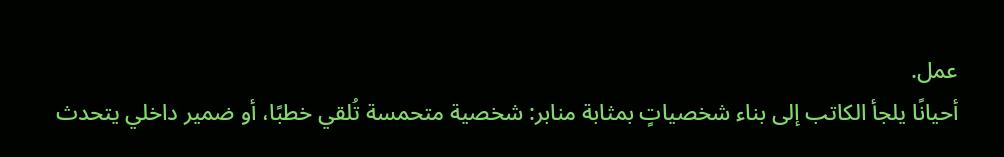عمل.
أحيانًا يلجأ الكاتب إلى بناء شخصياتٍ بمثابة منابر: شخصية متحمسة تُلقي خطبًا، أو ضمير داخلي يتحدث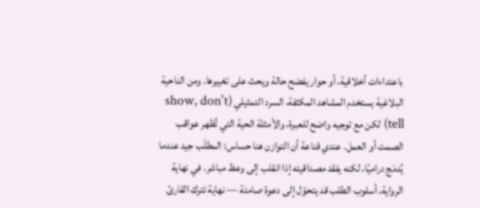باعتداءات أخلاقية، أو حوار يفضح حالة ويحث على تغييرها. ومن الناحية البلاغية يستخدم المشاهد المكثفة، السرد التمثيلي (show, don't tell) لكن مع توجيه واضح للعبرة، والأمثلة الحية التي تُظهر عواقب الصمت أو العمل. عندي قناعة أن التوازن هنا حساس: المطلَب جيد عندما يُدمَج دراميًا، لكنه يفقد مصداقيته إذا انقلب إلى وعظ مباشر. في نهاية الرواية، أسلوب الطلب قد يتحوّل إلى دعوة صامتة — نهاية تترك القارئ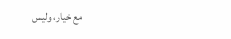مع خيار، وليس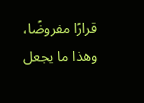قرارًا مفروضًا، وهذا ما يجعل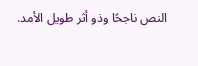النص ناجحًا وذو أثر طويل الأمد.